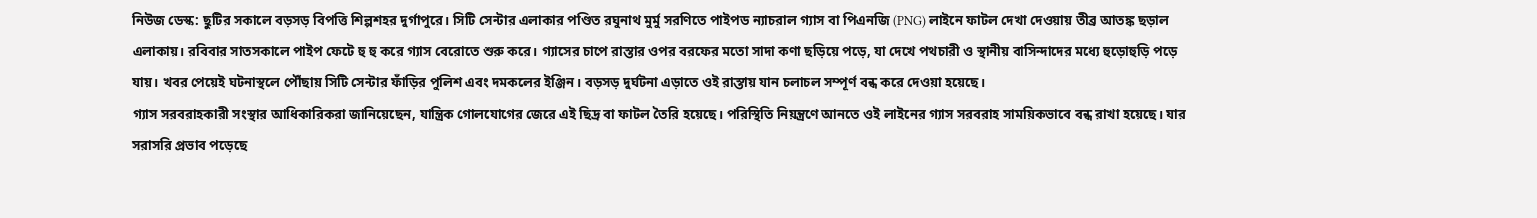নিউজ ডেস্ক: ছুটির সকালে বড়সড় বিপত্তি শিল্পশহর দুর্গাপুরে। সিটি সেন্টার এলাকার পণ্ডিত রঘুনাথ মুর্মু সরণিতে পাইপড ন্যাচরাল গ্যাস বা পিএনজি (PNG) লাইনে ফাটল দেখা দেওয়ায় তীব্র আতঙ্ক ছড়াল এলাকায়। রবিবার সাতসকালে পাইপ ফেটে হু হু করে গ্যাস বেরোতে শুরু করে। গ্যাসের চাপে রাস্তার ওপর বরফের মতো সাদা কণা ছড়িয়ে পড়ে, যা দেখে পথচারী ও স্থানীয় বাসিন্দাদের মধ্যে হুড়োহুড়ি পড়ে যায়। খবর পেয়েই ঘটনাস্থলে পৌঁছায় সিটি সেন্টার ফাঁড়ির পুলিশ এবং দমকলের ইঞ্জিন। বড়সড় দুর্ঘটনা এড়াতে ওই রাস্তায় যান চলাচল সম্পূর্ণ বন্ধ করে দেওয়া হয়েছে।
গ্যাস সরবরাহকারী সংস্থার আধিকারিকরা জানিয়েছেন, যান্ত্রিক গোলযোগের জেরে এই ছিদ্র বা ফাটল তৈরি হয়েছে। পরিস্থিতি নিয়ন্ত্রণে আনতে ওই লাইনের গ্যাস সরবরাহ সাময়িকভাবে বন্ধ রাখা হয়েছে। যার সরাসরি প্রভাব পড়েছে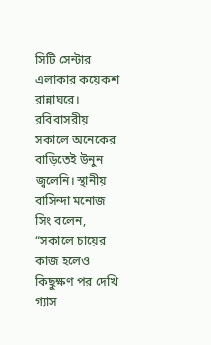সিটি সেন্টার এলাকার কয়েকশ রান্নাঘরে। রবিবাসরীয় সকালে অনেকের বাড়িতেই উনুন জ্বলেনি। স্থানীয় বাসিন্দা মনোজ সিং বলেন, “সকালে চায়ের কাজ হলেও কিছুক্ষণ পর দেখি গ্যাস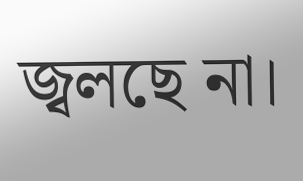জ্বলছে না।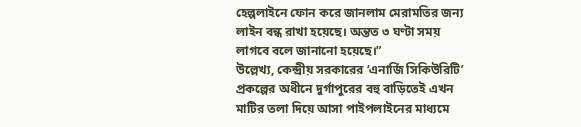হেল্পলাইনে ফোন করে জানলাম মেরামতির জন্য লাইন বন্ধ রাখা হয়েছে। অন্তত ৩ ঘণ্টা সময় লাগবে বলে জানানো হয়েছে।”
উল্লেখ্য, কেন্দ্রীয় সরকারের ‘এনার্জি সিকিউরিটি’ প্রকল্পের অধীনে দুর্গাপুরের বহু বাড়িতেই এখন মাটির তলা দিয়ে আসা পাইপলাইনের মাধ্যমে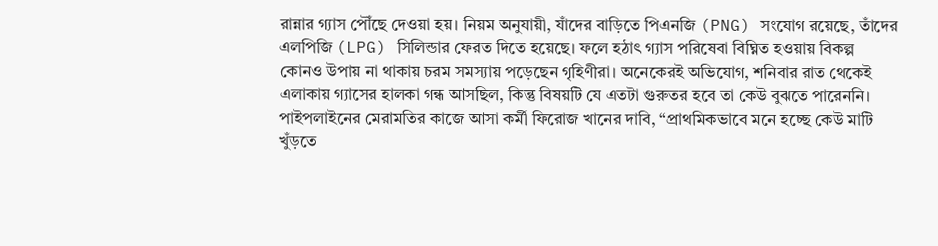রান্নার গ্যাস পৌঁছে দেওয়া হয়। নিয়ম অনুযায়ী, যাঁদের বাড়িতে পিএনজি (PNG) সংযোগ রয়েছে, তাঁদের এলপিজি (LPG) সিলিন্ডার ফেরত দিতে হয়েছে। ফলে হঠাৎ গ্যাস পরিষেবা বিঘ্নিত হওয়ায় বিকল্প কোনও উপায় না থাকায় চরম সমস্যায় পড়েছেন গৃহিণীরা। অনেকেরই অভিযোগ, শনিবার রাত থেকেই এলাকায় গ্যাসের হালকা গন্ধ আসছিল, কিন্তু বিষয়টি যে এতটা গুরুতর হবে তা কেউ বুঝতে পারেননি।
পাইপলাইনের মেরামতির কাজে আসা কর্মী ফিরোজ খানের দাবি, “প্রাথমিকভাবে মনে হচ্ছে কেউ মাটি খুঁড়তে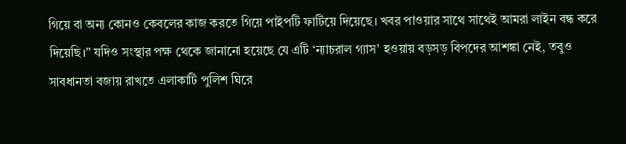গিয়ে বা অন্য কোনও কেবলের কাজ করতে গিয়ে পাইপটি ফাটিয়ে দিয়েছে। খবর পাওয়ার সাথে সাথেই আমরা লাইন বন্ধ করে দিয়েছি।” যদিও সংস্থার পক্ষ থেকে জানানো হয়েছে যে এটি ‘ন্যাচরাল গ্যাস’ হওয়ায় বড়সড় বিপদের আশঙ্কা নেই, তবুও সাবধানতা বজায় রাখতে এলাকাটি পুলিশ ঘিরে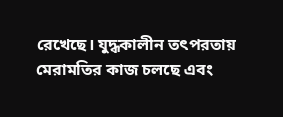রেখেছে। যুদ্ধকালীন তৎপরতায় মেরামতির কাজ চলছে এবং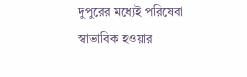দুপুরের মধ্যেই পরিষেবা স্বাভাবিক হওয়ার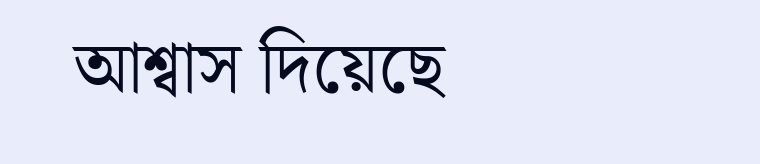আশ্বাস দিয়েছে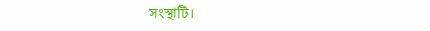সংস্থাটি।